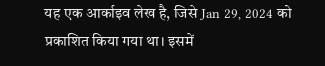यह एक आर्काइव लेख है, जिसे Jan 29, 2024 को प्रकाशित किया गया था। इसमें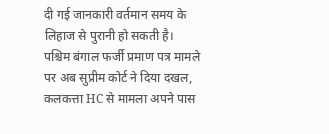दी गई जानकारी वर्तमान समय के लिहाज से पुरानी हो सकती है।
पश्चिम बंगाल फर्जी प्रमाण पत्र मामले पर अब सुप्रीम कोर्ट ने दिया दखल, कलकत्ता HC से मामला अपने पास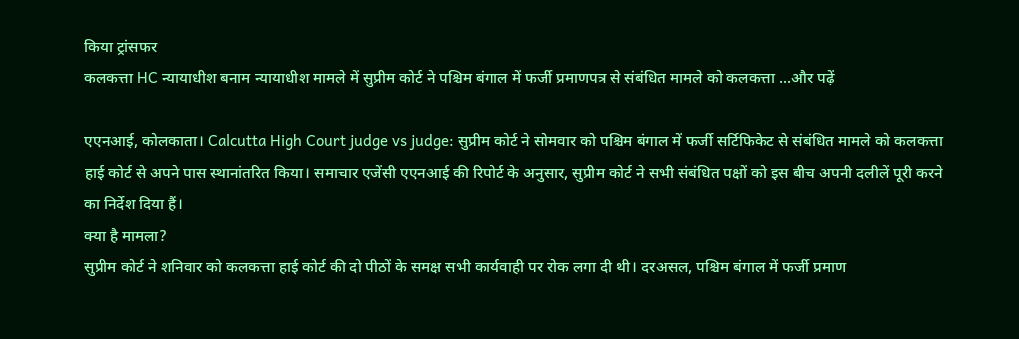किया ट्रांसफर
कलकत्ता HC न्यायाधीश बनाम न्यायाधीश मामले में सुप्रीम कोर्ट ने पश्चिम बंगाल में फर्जी प्रमाणपत्र से संबंधित मामले को कलकत्ता ...और पढ़ें

एएनआई, कोलकाता। Calcutta High Court judge vs judge: सुप्रीम कोर्ट ने सोमवार को पश्चिम बंगाल में फर्जी सर्टिफिकेट से संबंधित मामले को कलकत्ता हाई कोर्ट से अपने पास स्थानांतरित किया। समाचार एजेंसी एएनआई की रिपोर्ट के अनुसार, सुप्रीम कोर्ट ने सभी संबंधित पक्षों को इस बीच अपनी दलीलें पूरी करने का निर्देश दिया हैं।
क्या है मामला?
सुप्रीम कोर्ट ने शनिवार को कलकत्ता हाई कोर्ट की दो पीठों के समक्ष सभी कार्यवाही पर रोक लगा दी थी। दरअसल, पश्चिम बंगाल में फर्जी प्रमाण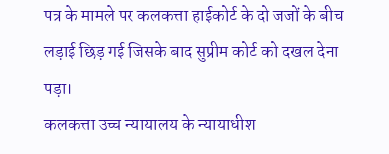पत्र के मामले पर कलकत्ता हाईकोर्ट के दो जजों के बीच लड़ाई छिड़ गई जिसके बाद सुप्रीम कोर्ट को दखल देना पड़ा।
कलकत्ता उच्च न्यायालय के न्यायाधीश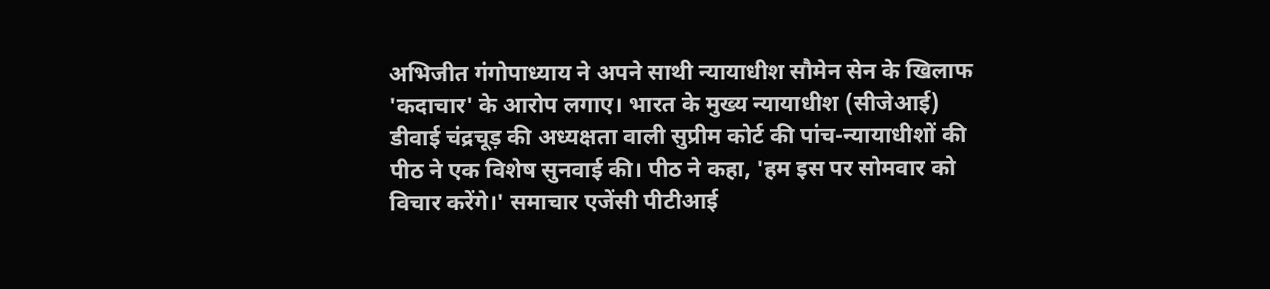अभिजीत गंगोपाध्याय ने अपने साथी न्यायाधीश सौमेन सेन के खिलाफ 'कदाचार' के आरोप लगाए। भारत के मुख्य न्यायाधीश (सीजेआई) डीवाई चंद्रचूड़ की अध्यक्षता वाली सुप्रीम कोर्ट की पांच-न्यायाधीशों की पीठ ने एक विशेष सुनवाई की। पीठ ने कहा, 'हम इस पर सोमवार को विचार करेंगे।' समाचार एजेंसी पीटीआई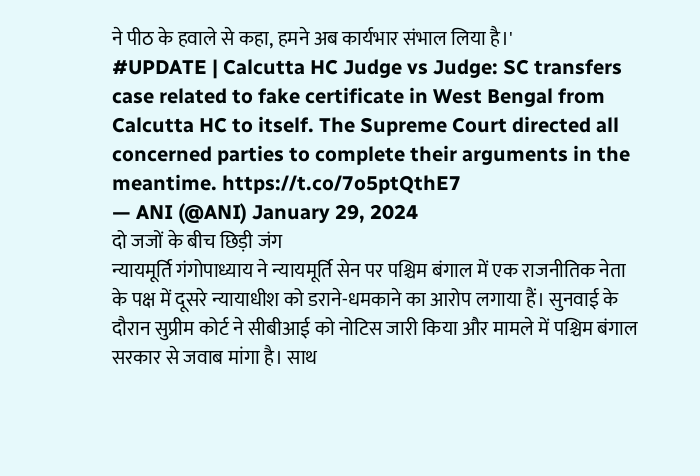ने पीठ के हवाले से कहा, हमने अब कार्यभार संभाल लिया है।'
#UPDATE | Calcutta HC Judge vs Judge: SC transfers case related to fake certificate in West Bengal from Calcutta HC to itself. The Supreme Court directed all concerned parties to complete their arguments in the meantime. https://t.co/7o5ptQthE7
— ANI (@ANI) January 29, 2024
दो जजों के बीच छिड़ी जंग
न्यायमूर्ति गंगोपाध्याय ने न्यायमूर्ति सेन पर पश्चिम बंगाल में एक राजनीतिक नेता के पक्ष में दूसरे न्यायाधीश को डराने-धमकाने का आरोप लगाया हैं। सुनवाई के दौरान सुप्रीम कोर्ट ने सीबीआई को नोटिस जारी किया और मामले में पश्चिम बंगाल सरकार से जवाब मांगा है। साथ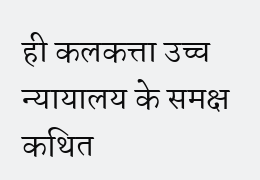ही कलकत्ता उच्च न्यायालय के समक्ष कथित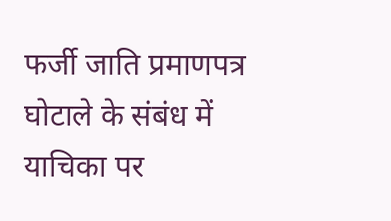फर्जी जाति प्रमाणपत्र घोटाले के संबंध में याचिका पर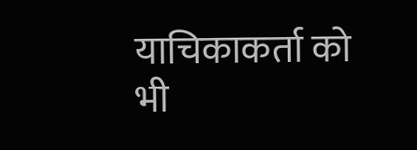याचिकाकर्ता को भी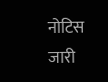नोटिस जारी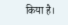किया है।